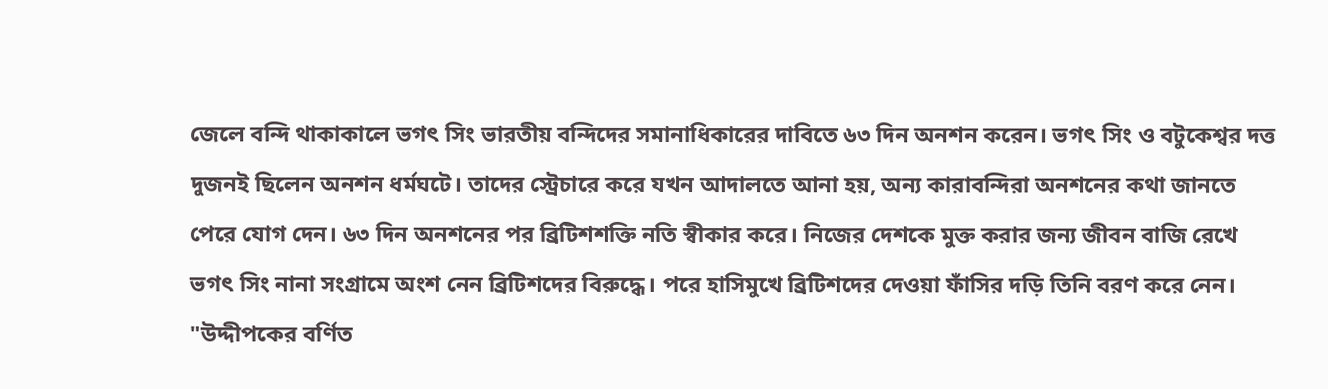জেলে বন্দি থাকাকালে ভগৎ সিং ভারতীয় বন্দিদের সমানাধিকারের দাবিতে ৬৩ দিন অনশন করেন। ভগৎ সিং ও বটুকেশ্বর দত্ত দুজনই ছিলেন অনশন ধর্মঘটে। তাদের স্ট্রেচারে করে যখন আদালতে আনা হয়, অন্য কারাবন্দিরা অনশনের কথা জানতে পেরে যোগ দেন। ৬৩ দিন অনশনের পর ব্রিটিশশক্তি নতি স্বীকার করে। নিজের দেশকে মুক্ত করার জন্য জীবন বাজি রেখে ভগৎ সিং নানা সংগ্রামে অংশ নেন ব্রিটিশদের বিরুদ্ধে। পরে হাসিমুখে ব্রিটিশদের দেওয়া ফাঁসির দড়ি তিনি বরণ করে নেন।
"উদ্দীপকের বর্ণিত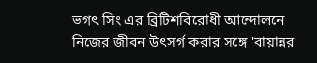ভগৎ সিং এর ব্রিটিশবিরোধী আন্দোলনে নিজের জীবন উৎসর্গ করার সঙ্গে 'বায়ান্নর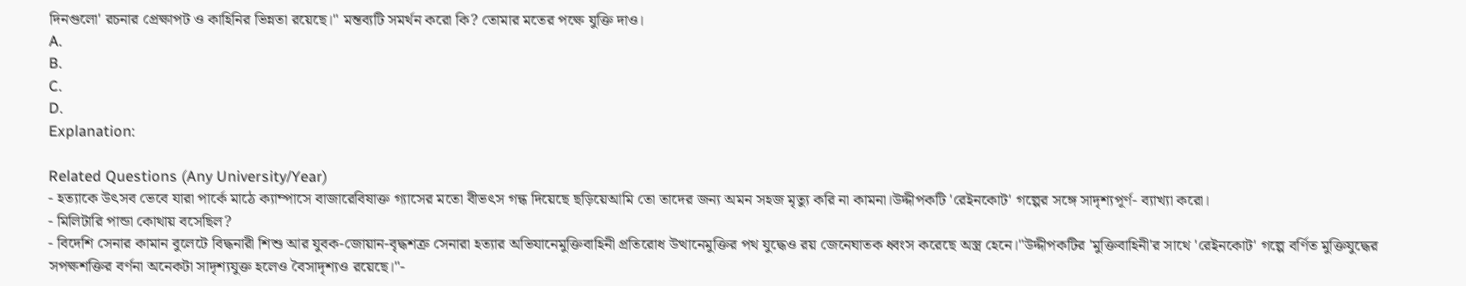দিনগুলো' রচনার প্রেক্ষাপট ও কাহিনির ভিন্নতা রয়েছে।" মন্তব্যটি সমর্থন করো কি? তোমার মতের পক্ষে যুক্তি দাও।
A.
B.
C.
D.
Explanation:

Related Questions (Any University/Year)
- হত্যাকে উৎসব ভেবে যারা পার্কে মাঠে ক্যাম্পাসে বাজারেবিষাক্ত গ্যাসের মতো বীভৎস গন্ধ দিয়েছে ছড়িয়েআমি তো তাদের জন্য অমন সহজ মৃত্যু করি না কামনা।উদ্দীপকটি 'রেইনকোট' গল্পের সঙ্গে সাদৃশ্যপূর্ণ- ব্যাখ্যা করো।
- মিলিটারি পান্ডা কোথায় বসেছিল?
- বিদেশি সেনার কামান বুলেটে বিদ্ধনারী শিশু আর যুবক-জোয়ান-বৃদ্ধশত্রু সেনারা হত্যার অভিযানেমুক্তিবাহিনী প্রতিরোধ উত্থানেমুক্তির পথ যুদ্ধেও রয় জেনেঘাতক ধ্বংস করেছে অস্ত্র হেনে।"উদ্দীপকটির 'মুক্তিবাহিনী'র সাথে 'রেইনকোট' গল্পে বর্ণিত মুক্তিযুদ্ধের সপক্ষশক্তির বর্ণনা অনেকটা সাদৃশ্যযুক্ত হলেও বৈসাদৃশ্যও রয়েছে।"-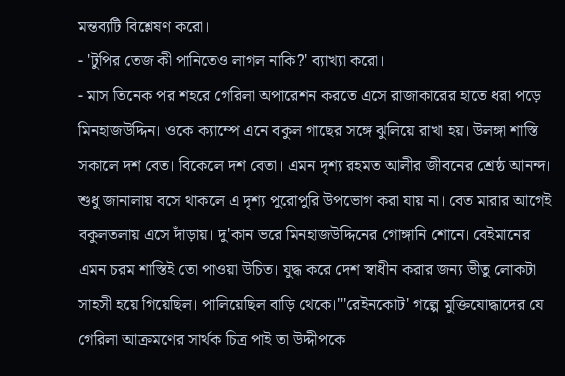মন্তব্যটি বিশ্লেষণ করো।
- 'টুপির তেজ কী পানিতেও লাগল নাকি?' ব্যাখ্যা করো।
- মাস তিনেক পর শহরে গেরিলা অপারেশন করতে এসে রাজাকারের হাতে ধরা পড়ে মিনহাজউদ্দিন। ওকে ক্যাম্পে এনে বকুল গাছের সঙ্গে ঝুলিয়ে রাখা হয়। উলঙ্গা শাস্তি সকালে দশ বেত। বিকেলে দশ বেতা। এমন দৃশ্য রহমত আলীর জীবনের শ্রেষ্ঠ আনন্দ। শুধু জানালায় বসে থাকলে এ দৃশ্য পুরোপুরি উপভোগ করা যায় না। বেত মারার আগেই বকুলতলায় এসে দাঁড়ায়। দু'কান ভরে মিনহাজউদ্দিনের গোঙ্গানি শোনে। বেইমানের এমন চরম শাস্তিই তো পাওয়া উচিত। যুদ্ধ করে দেশ স্বাধীন করার জন্য ভীতু লোকটা সাহসী হয়ে গিয়েছিল। পালিয়েছিল বাড়ি থেকে।"'রেইনকোট' গল্পে মুক্তিযোদ্ধাদের যে গেরিলা আক্রমণের সার্থক চিত্র পাই তা উদ্দীপকে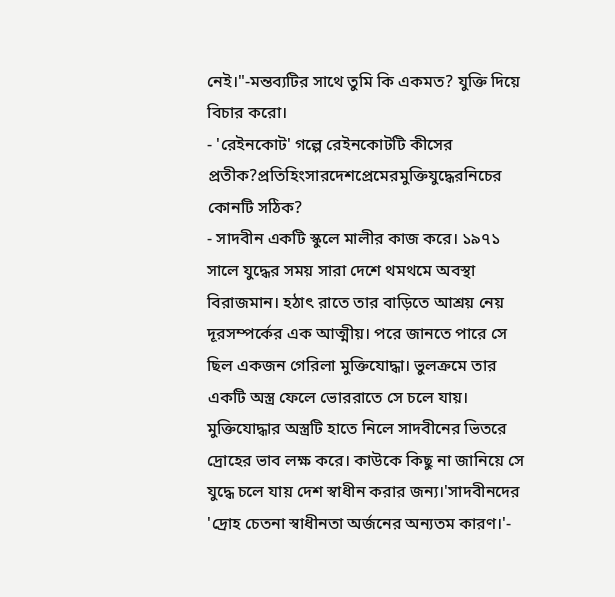নেই।"-মন্তব্যটির সাথে তুমি কি একমত? যুক্তি দিয়ে বিচার করো।
- 'রেইনকোট' গল্পে রেইনকোটটি কীসের প্রতীক?প্রতিহিংসারদেশপ্রেমেরমুক্তিযুদ্ধেরনিচের কোনটি সঠিক?
- সাদবীন একটি স্কুলে মালীর কাজ করে। ১৯৭১ সালে যুদ্ধের সময় সারা দেশে থমথমে অবস্থা বিরাজমান। হঠাৎ রাতে তার বাড়িতে আশ্রয় নেয় দূরসম্পর্কের এক আত্মীয়। পরে জানতে পারে সে ছিল একজন গেরিলা মুক্তিযোদ্ধা। ভুলক্রমে তার একটি অস্ত্র ফেলে ভোররাতে সে চলে যায়। মুক্তিযোদ্ধার অস্ত্রটি হাতে নিলে সাদবীনের ভিতরে দ্রোহের ভাব লক্ষ করে। কাউকে কিছু না জানিয়ে সে যুদ্ধে চলে যায় দেশ স্বাধীন করার জন্য।'সাদবীনদের 'দ্রোহ চেতনা স্বাধীনতা অর্জনের অন্যতম কারণ।'-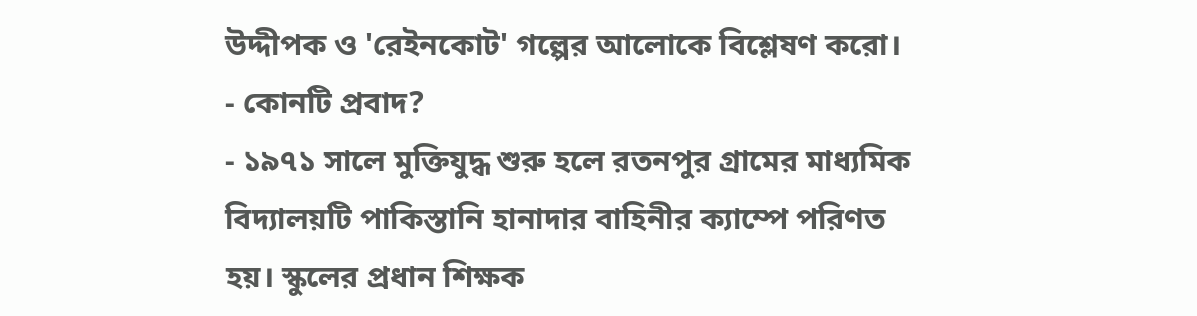উদ্দীপক ও 'রেইনকোট' গল্পের আলোকে বিশ্লেষণ করো।
- কোনটি প্রবাদ?
- ১৯৭১ সালে মুক্তিযুদ্ধ শুরু হলে রতনপুর গ্রামের মাধ্যমিক বিদ্যালয়টি পাকিস্তানি হানাদার বাহিনীর ক্যাম্পে পরিণত হয়। স্কুলের প্রধান শিক্ষক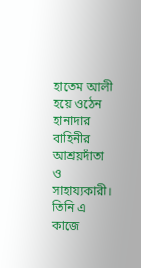হাতেম আলী হয়ে ওঠেন হানাদার বাহিনীর আশ্রয়দাঁতা ও সাহায্যকারী। তিনি এ কাজে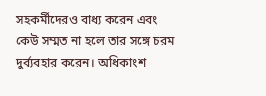সহকর্মীদেরও বাধ্য করেন এবং কেউ সম্মত না হলে তার সঙ্গে চরম দুর্ব্যবহার করেন। অধিকাংশ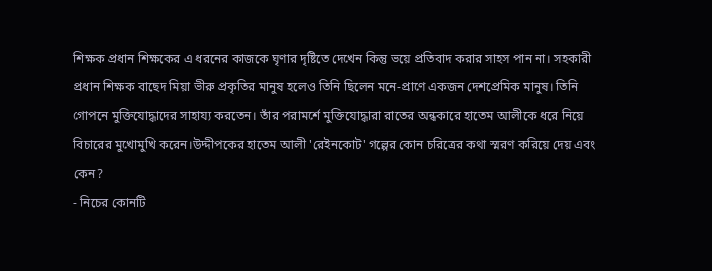শিক্ষক প্রধান শিক্ষকের এ ধরনের কাজকে ঘৃণার দৃষ্টিতে দেখেন কিন্তু ভয়ে প্রতিবাদ করার সাহস পান না। সহকারী প্রধান শিক্ষক বাছেদ মিয়া ভীরু প্রকৃতির মানুষ হলেও তিনি ছিলেন মনে-প্রাণে একজন দেশপ্রেমিক মানুষ। তিনি গোপনে মুক্তিযোদ্ধাদের সাহায্য করতেন। তাঁর পরামর্শে মুক্তিযোদ্ধারা রাতের অন্ধকারে হাতেম আলীকে ধরে নিয়ে বিচারের মুখোমুখি করেন।উদ্দীপকের হাতেম আলী 'রেইনকোট' গল্পের কোন চরিত্রের কথা স্মরণ করিয়ে দেয় এবং কেন?
- নিচের কোনটি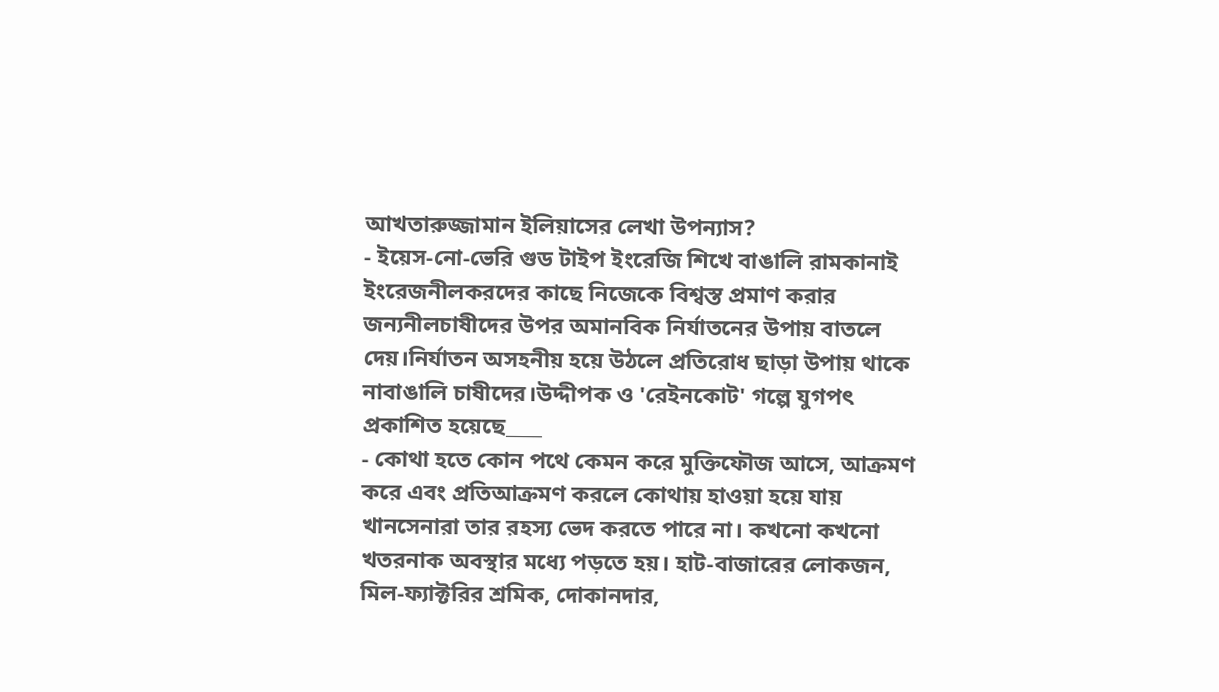আখতারুজ্জামান ইলিয়াসের লেখা উপন্যাস?
- ইয়েস-নো-ভেরি গুড টাইপ ইংরেজি শিখে বাঙালি রামকানাই ইংরেজনীলকরদের কাছে নিজেকে বিশ্বস্ত প্রমাণ করার জন্যনীলচাষীদের উপর অমানবিক নির্যাতনের উপায় বাতলে দেয়।নির্যাতন অসহনীয় হয়ে উঠলে প্রতিরোধ ছাড়া উপায় থাকে নাবাঙালি চাষীদের।উদ্দীপক ও 'রেইনকোট' গল্পে যুগপৎ প্রকাশিত হয়েছে____
- কোথা হতে কোন পথে কেমন করে মুক্তিফৌজ আসে, আক্রমণ করে এবং প্রতিআক্রমণ করলে কোথায় হাওয়া হয়ে যায় খানসেনারা তার রহস্য ভেদ করতে পারে না। কখনো কখনো খতরনাক অবস্থার মধ্যে পড়তে হয়। হাট-বাজারের লোকজন, মিল-ফ্যাক্টরির শ্রমিক, দোকানদার,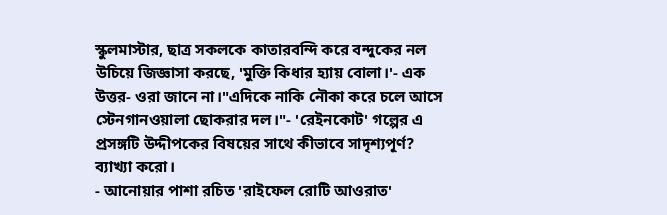স্কুলমাস্টার, ছাত্র সকলকে কাতারবন্দি করে বন্দুকের নল উচিয়ে জিজ্ঞাসা করছে, 'মুক্তি কিধার হ্যায় বোলা।'- এক উত্তর- ওরা জানে না।"এদিকে নাকি নৌকা করে চলে আসে স্টেনগানওয়ালা ছোকরার দল।"- 'রেইনকোট' গল্পের এ প্রসঙ্গটি উদ্দীপকের বিষয়ের সাথে কীভাবে সাদৃশ্যপূর্ণ? ব্যাখ্যা করো।
- আনোয়ার পাশা রচিত 'রাইফেল রোটি আওরাত'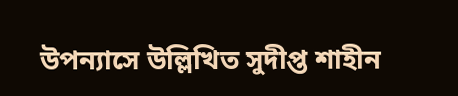উপন্যাসে উল্লিখিত সুদীপ্ত শাহীন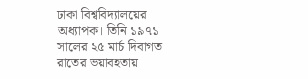ঢাকা বিশ্ববিদ্যালয়ের অধ্যাপক। তিনি ১৯৭১ সালের ২৫ মার্চ দিবাগত রাতের ভয়াবহতায়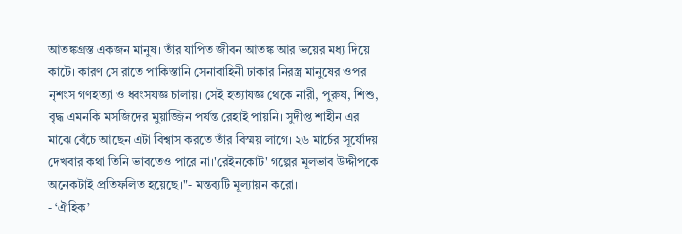আতঙ্কগ্রস্ত একজন মানুষ। তাঁর যাপিত জীবন আতঙ্ক আর ভয়ের মধ্য দিয়ে কাটে। কারণ সে রাতে পাকিস্তানি সেনাবাহিনী ঢাকার নিরস্ত্র মানুষের ওপর নৃশংস গণহত্যা ও ধ্বংসযজ্ঞ চালায়। সেই হত্যাযজ্ঞ থেকে নারী, পুরুষ, শিশু, বৃদ্ধ এমনকি মসজিদের মুয়াজ্জিন পর্যন্ত রেহাই পায়নি। সুদীপ্ত শাহীন এর মাঝে বেঁচে আছেন এটা বিশ্বাস করতে তাঁর বিস্ময় লাগে। ২৬ মার্চের সূর্যোদয় দেখবার কথা তিনি ভাবতেও পারে না।'রেইনকোট' গল্পের মূলভাব উদ্দীপকে অনেকটাই প্রতিফলিত হয়েছে।"- মন্তব্যটি মূল্যায়ন করো।
- ‘ঐহিক’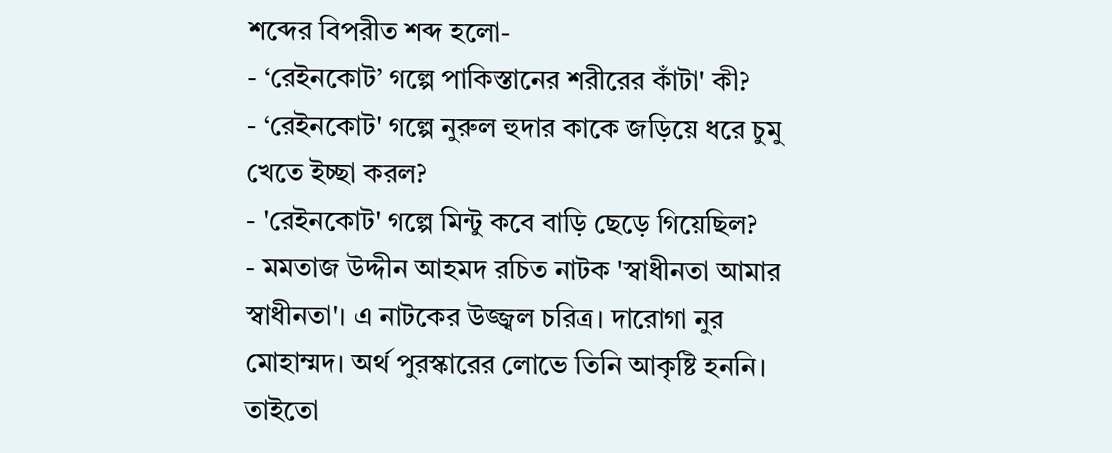শব্দের বিপরীত শব্দ হলো-
- ‘রেইনকোট’ গল্পে পাকিস্তানের শরীরের কাঁটা' কী?
- ‘রেইনকোট' গল্পে নুরুল হুদার কাকে জড়িয়ে ধরে চুমু খেতে ইচ্ছা করল?
- 'রেইনকোট' গল্পে মিন্টু কবে বাড়ি ছেড়ে গিয়েছিল?
- মমতাজ উদ্দীন আহমদ রচিত নাটক 'স্বাধীনতা আমার স্বাধীনতা'। এ নাটকের উজ্জ্বল চরিত্র। দারোগা নুর মোহাম্মদ। অর্থ পুরস্কারের লোভে তিনি আকৃষ্টি হননি। তাইতো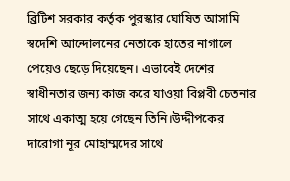ব্রিটিশ সরকার কর্তৃক পুরস্কার ঘোষিত আসামি স্বদেশি আন্দোলনের নেতাকে হাতের নাগালে পেয়েও ছেড়ে দিয়েছেন। এভাবেই দেশের স্বাধীনতার জন্য কাজ করে যাওয়া বিপ্লবী চেতনার সাথে একাত্ম হয়ে গেছেন তিনি।উদ্দীপকের দারোগা নূর মোহাম্মদের সাথে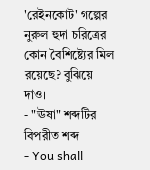'রেইনকোট' গল্পের নুরুল হুদা চরিত্রের কোন বৈশিষ্ট্যের মিল রয়েছে? বুঝিয়ে দাও।
- "ঊষা" শব্দটির বিপরীত শব্দ
- You shall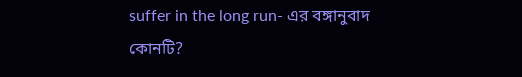suffer in the long run- এর বঙ্গানুবাদ কোনটি?